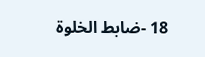18 -ضابط الخلوة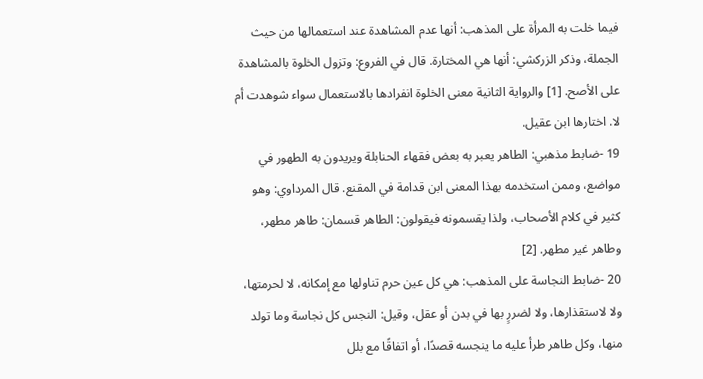فيما خلت به المرأة على المذهب: أنها عدم المشاهدة عند استعمالها من حيث الجملة، وذكر الزركشي: أنها هي المختارة. قال في الفروع: وتزول الخلوة بالمشاهدة على الأصح. [1] والرواية الثانية معنى الخلوة انفرادها بالاستعمال سواء شوهدت أم لا. اختارها ابن عقيل.
19 -ضابط مذهبي: الطاهر يعبر به بعض فقهاء الحنابلة ويريدون به الطهور في مواضع، وممن استخدمه بهذا المعنى ابن قدامة في المقنع. قال المرداوي: وهو كثير في كلام الأصحاب، ولذا يقسمونه فيقولون: الطاهر قسمان: طاهر مطهر، وطاهر غير مطهر. [2]
20 -ضابط النجاسة على المذهب: هي كل عين حرم تناولها مع إمكانه، لا لحرمتها، ولا لاستقذارها، ولا لضررٍ بها في بدن أو عقل، وقيل: النجس كل نجاسة وما تولد منها، وكل طاهر طرأ عليه ما ينجسه قصدًا، أو اتفاقًا مع بلل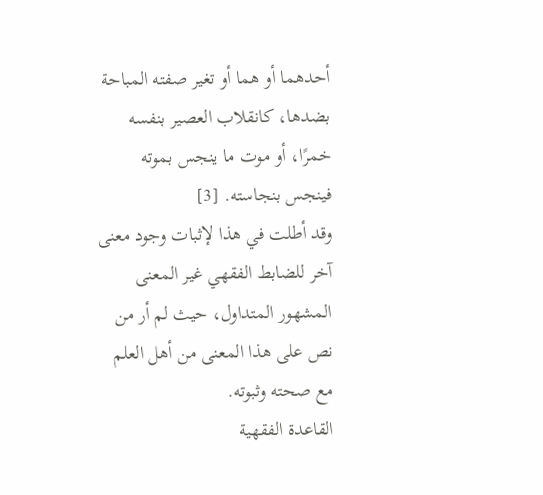أحدهما أو هما أو تغير صفته المباحة بضدها، كانقلاب العصير بنفسه خمرًا، أو موت ما ينجس بموته فينجس بنجاسته. [3]
وقد أطلت في هذا لإثبات وجود معنى آخر للضابط الفقهي غير المعنى المشهور المتداول، حيث لم أر من نص على هذا المعنى من أهل العلم مع صحته وثبوته.
القاعدة الفقهية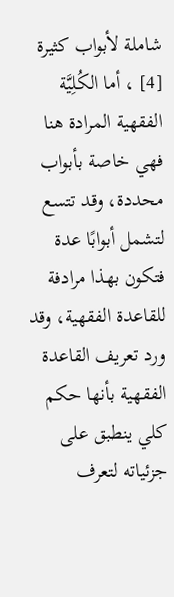شاملة لأبواب كثيرة [4] ، أما الكُلِيَّة الفقهية المرادة هنا فهي خاصة بأبواب محددة، وقد تتسع لتشمل أبوابًا عدة فتكون بهذا مرادفة للقاعدة الفقهية، وقد ورد تعريف القاعدة الفقهية بأنها حكم كلي ينطبق على جزئياته لتعرف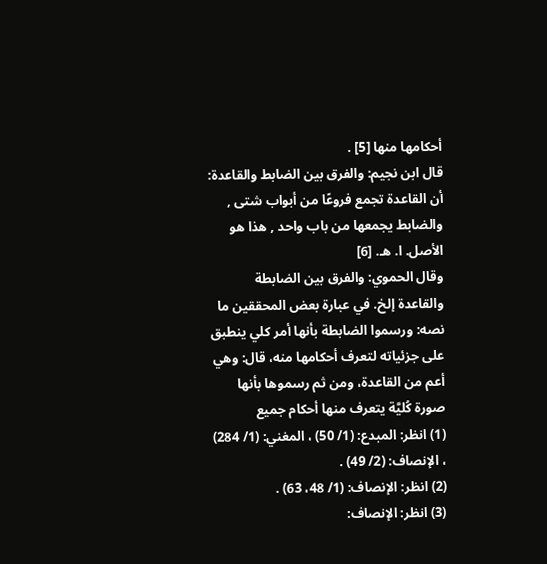أحكامها منها [5] .
قال ابن نجيم: والفرق بين الضابط والقاعدة: أن القاعدة تجمع فروعًا من أبواب شتى , والضابط يجمعها من باب واحد , هذا هو الأصل. ا. هـ. [6]
وقال الحموي: والفرق بين الضابطة والقاعدة إلخ. في عبارة بعض المحققين ما نصه: ورسموا الضابطة بأنها أمر كلي ينطبق على جزئياته لتعرف أحكامها منه، قال: وهي أعم من القاعدة، ومن ثم رسموها بأنها صورة كُليَّة يتعرف منها أحكام جميع
(1) انظر: المبدع: (1/ 50) ، المغني: (1/ 284) ، الإنصاف: (2/ 49) .
(2) انظر: الإنصاف: (1/ 48، 63) .
(3) انظر: الإنصاف: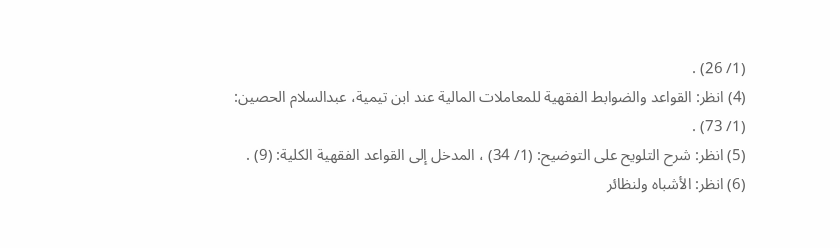(1/ 26) .
(4) انظر: القواعد والضوابط الفقهية للمعاملات المالية عند ابن تيمية، عبدالسلام الحصين: (1/ 73) .
(5) انظر: شرح التلويح على التوضيح: (1/ 34) ، المدخل إلى القواعد الفقهية الكلية: (9) .
(6) انظر: الأشباه ولنظائر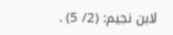لابن نجيم: (2/ 5) .